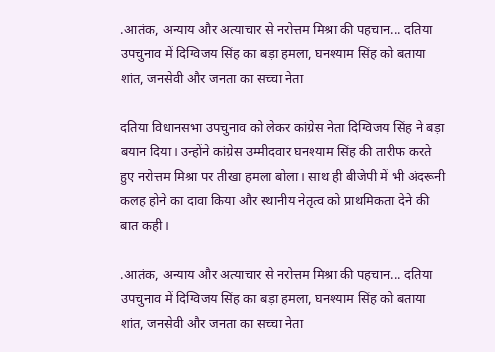.आतंक, अन्याय और अत्याचार से नरोत्तम मिश्रा की पहचान... दतिया उपचुनाव में दिग्विजय सिंह का बड़ा हमला, घनश्याम सिंह को बताया शांत, जनसेवी और जनता का सच्चा नेता

दतिया विधानसभा उपचुनाव को लेकर कांग्रेस नेता दिग्विजय सिंह ने बड़ा बयान दिया। उन्होंने कांग्रेस उम्मीदवार घनश्याम सिंह की तारीफ करते हुए नरोत्तम मिश्रा पर तीखा हमला बोला। साथ ही बीजेपी में भी अंदरूनी कलह होने का दावा किया और स्थानीय नेतृत्व को प्राथमिकता देने की बात कही।

.आतंक, अन्याय और अत्याचार से नरोत्तम मिश्रा की पहचान... दतिया उपचुनाव में दिग्विजय सिंह का बड़ा हमला, घनश्याम सिंह को बताया शांत, जनसेवी और जनता का सच्चा नेता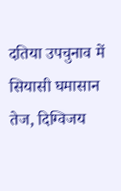दतिया उपचुनाव में सियासी घमासान तेज, दिग्विजय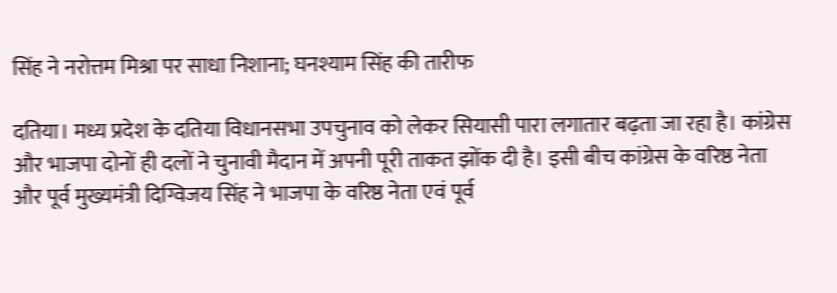सिंह ने नरोत्तम मिश्रा पर साधा निशाना; घनश्याम सिंह की तारीफ

दतिया। मध्य प्रदेश के दतिया विधानसभा उपचुनाव को लेकर सियासी पारा लगातार बढ़ता जा रहा है। कांग्रेस और भाजपा दोनों ही दलों ने चुनावी मैदान में अपनी पूरी ताकत झोंक दी है। इसी बीच कांग्रेस के वरिष्ठ नेता और पूर्व मुख्यमंत्री दिग्विजय सिंह ने भाजपा के वरिष्ठ नेता एवं पूर्व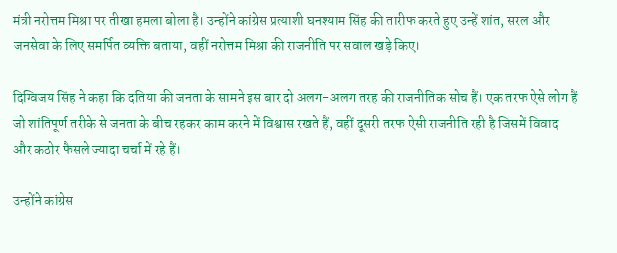मंत्री नरोत्तम मिश्रा पर तीखा हमला बोला है। उन्होंने कांग्रेस प्रत्याशी घनश्याम सिंह की तारीफ करते हुए उन्हें शांत, सरल और जनसेवा के लिए समर्पित व्यक्ति बताया, वहीं नरोत्तम मिश्रा की राजनीति पर सवाल खड़े किए।

दिग्विजय सिंह ने कहा कि दतिया की जनता के सामने इस बार दो अलग-अलग तरह की राजनीतिक सोच हैं। एक तरफ ऐसे लोग हैं जो शांतिपूर्ण तरीके से जनता के बीच रहकर काम करने में विश्वास रखते हैं, वहीं दूसरी तरफ ऐसी राजनीति रही है जिसमें विवाद और कठोर फैसले ज्यादा चर्चा में रहे हैं।

उन्होंने कांग्रेस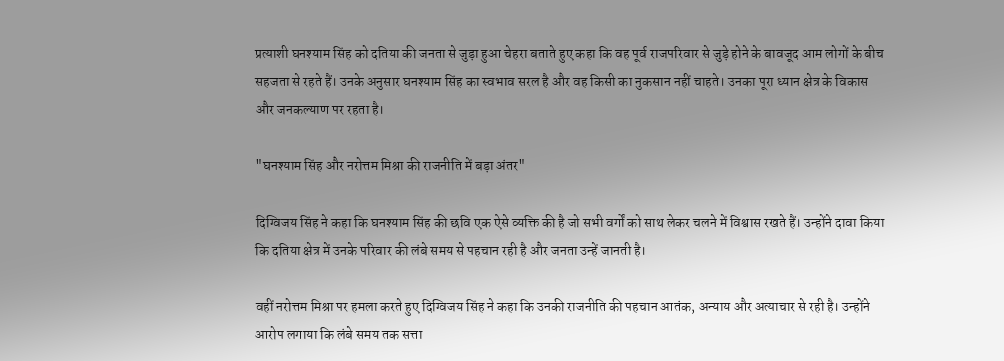प्रत्याशी घनश्याम सिंह को दतिया की जनता से जुड़ा हुआ चेहरा बताते हुए कहा कि वह पूर्व राजपरिवार से जुड़े होने के बावजूद आम लोगों के बीच सहजता से रहते हैं। उनके अनुसार घनश्याम सिंह का स्वभाव सरल है और वह किसी का नुकसान नहीं चाहते। उनका पूरा ध्यान क्षेत्र के विकास और जनकल्याण पर रहता है।

"घनश्याम सिंह और नरोत्तम मिश्रा की राजनीति में बड़ा अंतर"

दिग्विजय सिंह ने कहा कि घनश्याम सिंह की छवि एक ऐसे व्यक्ति की है जो सभी वर्गों को साथ लेकर चलने में विश्वास रखते हैं। उन्होंने दावा किया कि दतिया क्षेत्र में उनके परिवार की लंबे समय से पहचान रही है और जनता उन्हें जानती है।

वहीं नरोत्तम मिश्रा पर हमला करते हुए दिग्विजय सिंह ने कहा कि उनकी राजनीति की पहचान आतंक, अन्याय और अत्याचार से रही है। उन्होंने आरोप लगाया कि लंबे समय तक सत्ता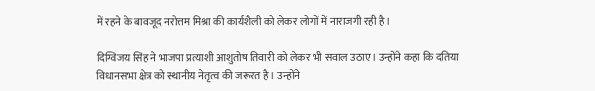में रहने के बावजूद नरोत्तम मिश्रा की कार्यशैली को लेकर लोगों में नाराजगी रही है।

दिग्विजय सिंह ने भाजपा प्रत्याशी आशुतोष तिवारी को लेकर भी सवाल उठाए। उन्होंने कहा कि दतिया विधानसभा क्षेत्र को स्थानीय नेतृत्व की जरूरत है। उन्होंने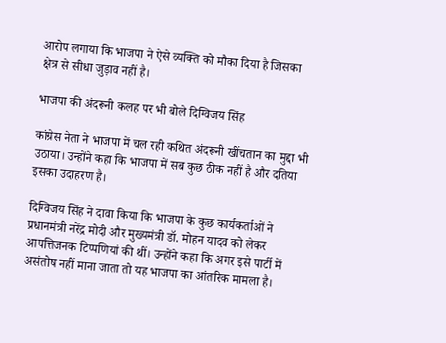आरोप लगाया कि भाजपा ने ऐसे व्यक्ति को मौका दिया है जिसका क्षेत्र से सीधा जुड़ाव नहीं है।

भाजपा की अंदरूनी कलह पर भी बोले दिग्विजय सिंह

कांग्रेस नेता ने भाजपा में चल रही कथित अंदरूनी खींचतान का मुद्दा भी उठाया। उन्होंने कहा कि भाजपा में सब कुछ ठीक नहीं है और दतिया इसका उदाहरण है।

दिग्विजय सिंह ने दावा किया कि भाजपा के कुछ कार्यकर्ताओं ने प्रधानमंत्री नरेंद्र मोदी और मुख्यमंत्री डॉ. मोहन यादव को लेकर आपत्तिजनक टिप्पणियां की थीं। उन्होंने कहा कि अगर इसे पार्टी में असंतोष नहीं माना जाता तो यह भाजपा का आंतरिक मामला है।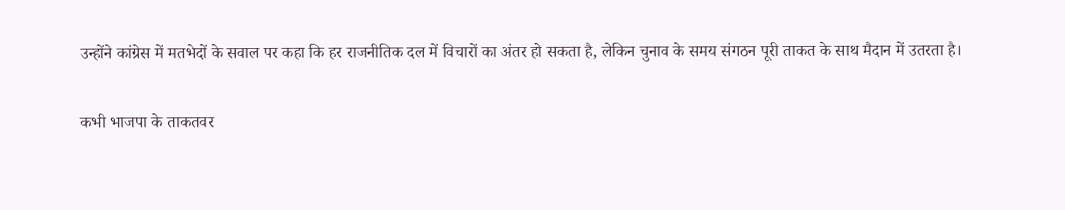उन्होंने कांग्रेस में मतभेदों के सवाल पर कहा कि हर राजनीतिक दल में विचारों का अंतर हो सकता है, लेकिन चुनाव के समय संगठन पूरी ताकत के साथ मैदान में उतरता है।

कभी भाजपा के ताकतवर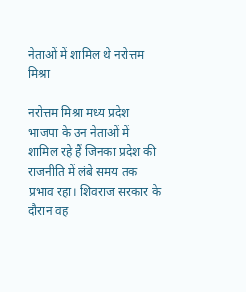नेताओं में शामिल थे नरोत्तम मिश्रा

नरोत्तम मिश्रा मध्य प्रदेश भाजपा के उन नेताओं में शामिल रहे हैं जिनका प्रदेश की राजनीति में लंबे समय तक प्रभाव रहा। शिवराज सरकार के दौरान वह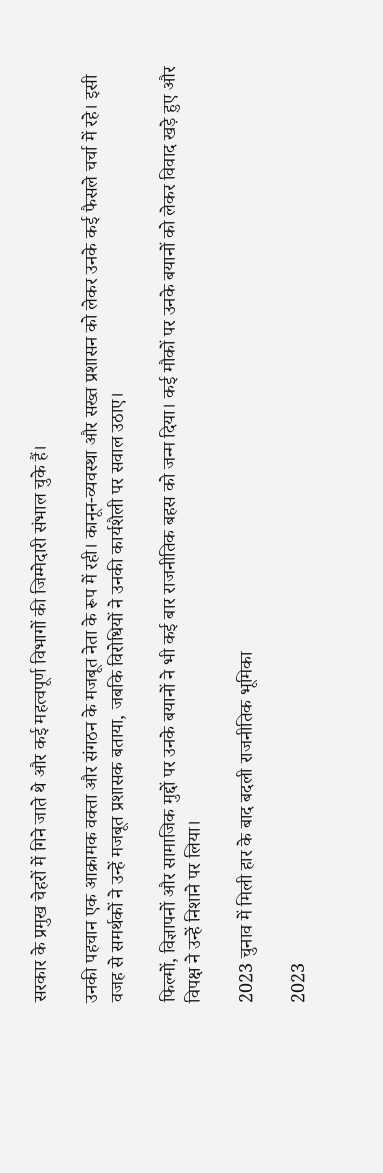सरकार के प्रमुख चेहरों में गिने जाते थे और कई महत्वपूर्ण विभागों की जिम्मेदारी संभाल चुके हैं।

उनकी पहचान एक आक्रामक वक्ता और संगठन के मजबूत नेता के रूप में रही। कानून-व्यवस्था और सख्त प्रशासन को लेकर उनके कई फैसले चर्चा में रहे। इसी वजह से समर्थकों ने उन्हें मजबूत प्रशासक बताया, जबकि विरोधियों ने उनकी कार्यशैली पर सवाल उठाए।

फिल्मों, विज्ञापनों और सामाजिक मुद्दों पर उनके बयानों ने भी कई बार राजनीतिक बहस को जन्म दिया। कई मौकों पर उनके बयानों को लेकर विवाद खड़े हुए और विपक्ष ने उन्हें निशाने पर लिया।

2023 चुनाव में मिली हार के बाद बदली राजनीतिक भूमिका

2023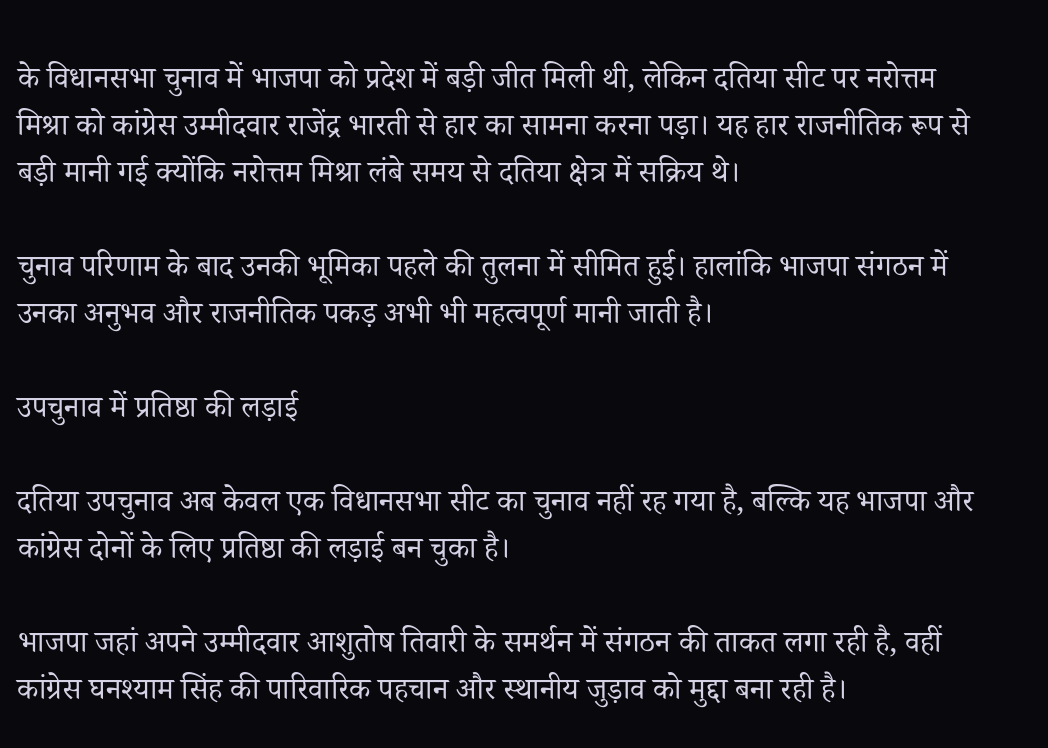के विधानसभा चुनाव में भाजपा को प्रदेश में बड़ी जीत मिली थी, लेकिन दतिया सीट पर नरोत्तम मिश्रा को कांग्रेस उम्मीदवार राजेंद्र भारती से हार का सामना करना पड़ा। यह हार राजनीतिक रूप से बड़ी मानी गई क्योंकि नरोत्तम मिश्रा लंबे समय से दतिया क्षेत्र में सक्रिय थे।

चुनाव परिणाम के बाद उनकी भूमिका पहले की तुलना में सीमित हुई। हालांकि भाजपा संगठन में उनका अनुभव और राजनीतिक पकड़ अभी भी महत्वपूर्ण मानी जाती है।

उपचुनाव में प्रतिष्ठा की लड़ाई

दतिया उपचुनाव अब केवल एक विधानसभा सीट का चुनाव नहीं रह गया है, बल्कि यह भाजपा और कांग्रेस दोनों के लिए प्रतिष्ठा की लड़ाई बन चुका है।

भाजपा जहां अपने उम्मीदवार आशुतोष तिवारी के समर्थन में संगठन की ताकत लगा रही है, वहीं कांग्रेस घनश्याम सिंह की पारिवारिक पहचान और स्थानीय जुड़ाव को मुद्दा बना रही है।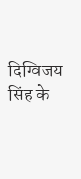दिग्विजय सिंह के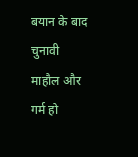बयान के बाद चुनावी माहौल और गर्म हो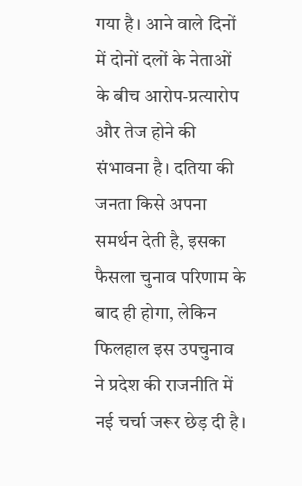गया है। आने वाले दिनों में दोनों दलों के नेताओं के बीच आरोप-प्रत्यारोप और तेज होने की संभावना है। दतिया की जनता किसे अपना समर्थन देती है, इसका फैसला चुनाव परिणाम के बाद ही होगा, लेकिन फिलहाल इस उपचुनाव ने प्रदेश की राजनीति में नई चर्चा जरूर छेड़ दी है।